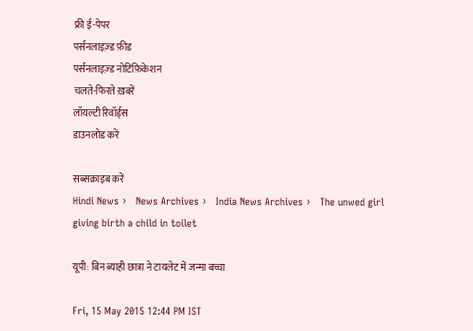फ्री ई-पेपर
पर्सनलाइज़्ड फ़ीड
पर्सनलाइज़्ड नोटिफ़िकेशन
चलते-फिरते ख़बरें
लॉयल्टी रिवॉर्ड्स
डाउनलोड करें

सब्सक्राइब करें
Hindi News ›   News Archives ›   India News Archives ›   The unwed girl giving birth a child in toilet

यूपी: बिन ब्याही छात्रा ने टायलेट में जन्मा बच्चा

Fri, 15 May 2015 12:44 PM IST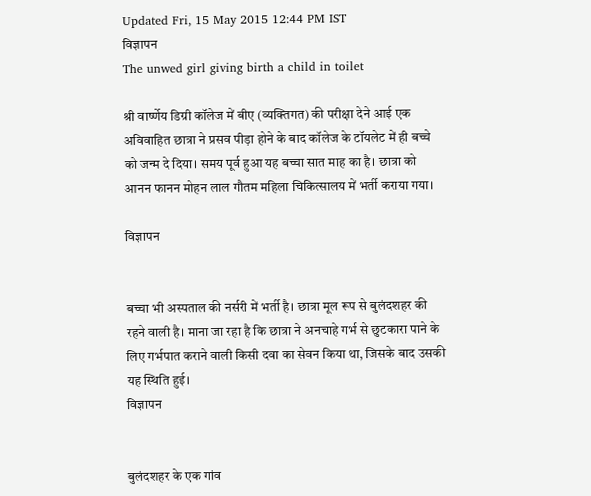Updated Fri, 15 May 2015 12:44 PM IST
विज्ञापन
The unwed girl giving birth a child in toilet

श्री वार्ष्णेय डिग्री कॉलेज में बीए (व्यक्तिगत) की परीक्षा देने आई एक अविवाहित छात्रा ने प्रसव पीड़ा होने के बाद कॉलेज के टॉयलेट में ही बच्चे को जन्म दे दिया। समय पूर्व हुआ यह बच्चा सात माह का है। छात्रा को आनन फानन मोहन लाल गौतम महिला चिकित्सालय में भर्ती कराया गया।

विज्ञापन


बच्चा भी अस्पताल की नर्सरी में भर्ती है। छात्रा मूल रूप से बुलंदशहर की रहने वाली है। माना जा रहा है कि छात्रा ने अनचाहे गर्भ से छुटकारा पाने के लिए गर्भपात कराने वाली किसी दवा का सेवन किया था, जिसके बाद उसकी यह स्थिति हुई।
विज्ञापन


बुलंदशहर के एक गांव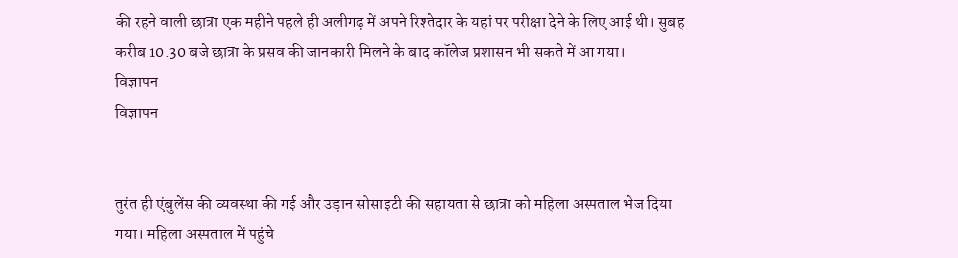की रहने वाली छात्रा एक महीने पहले ही अलीगढ़ में अपने रिश्तेदार के यहां पर परीक्षा देने के लिए आई थी। सुबह करीब 10.30 बजे छात्रा के प्रसव की जानकारी मिलने के बाद कॉलेज प्रशासन भी सकते में आ गया।
विज्ञापन
विज्ञापन


तुरंत ही एंबुलेंस की व्यवस्था की गई और उड़ान सोसाइटी की सहायता से छात्रा को महिला अस्पताल भेज दिया गया। महिला अस्पताल में पहुंचे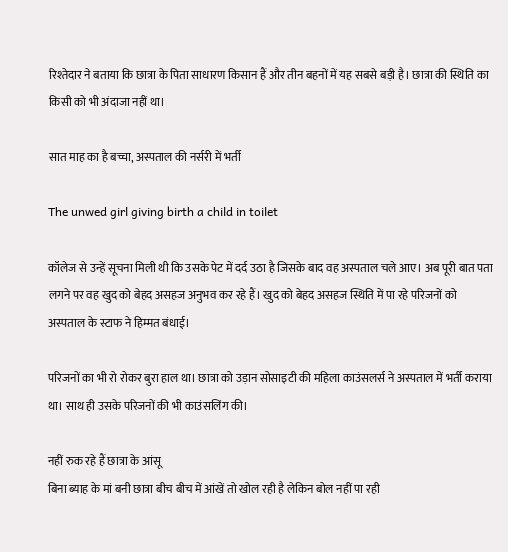रिश्तेदार ने बताया कि छात्रा के पिता साधारण किसान हैं और तीन बहनों में यह सबसे बड़ी है। छात्रा की स्थिति का किसी को भी अंदाजा नहीं था।

सात माह का है बच्चा, अस्पताल की नर्सरी में भर्ती

The unwed girl giving birth a child in toilet

कॉलेज से उन्हें सूचना मिली थी कि उसके पेट में दर्द उठा है जिसके बाद वह अस्पताल चले आए। अब पूरी बात पता लगने पर वह खुद को बेहद असहज अनुभव कर रहे हैं। खुद को बेहद असहज स्थिति में पा रहे परिजनों को अस्पताल के स्टाफ ने हिम्मत बंधाई।

परिजनों का भी रो रोकर बुरा हाल था। छात्रा को उड़ान सोसाइटी की महिला काउंसलर्स ने अस्पताल में भर्ती कराया था। साथ ही उसके परिजनों की भी काउंसलिंग की।

नहीं रुक रहे हैं छात्रा के आंसू
बिना ब्याह के मां बनी छात्रा बीच बीच में आंखें तो खोल रही है लेकिन बोल नहीं पा रही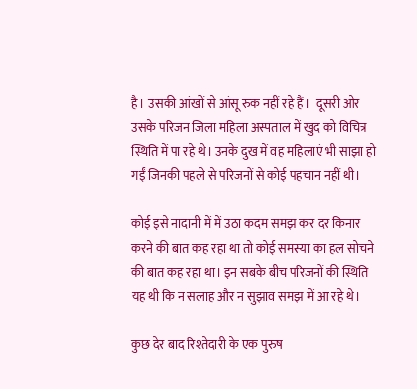है। उसकी आंखों से आंसू रुक नहीं रहे हैं।  दूसरी ओर उसके परिजन जिला महिला अस्पताल में खुद को विचित्र स्थिति में पा रहे थे। उनके दुख में वह महिलाएं भी साझा हो गईं जिनकी पहले से परिजनों से कोई पहचान नहीं थी।

कोई इसे नादानी में में उठा कदम समझ कर दर किनार करने की बात कह रहा था तो कोई समस्या का हल सोचने की बात कह रहा था। इन सबके बीच परिजनों की स्थिति यह थी कि न सलाह और न सुझाव समझ में आ रहे थे।

कुछ देर बाद रिश्तेदारी के एक पुरुष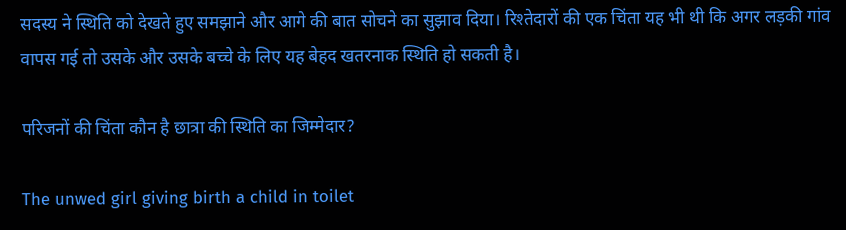सदस्य ने स्थिति को देखते हुए समझाने और आगे की बात सोचने का सुझाव दिया। रिश्तेदारों की एक चिंता यह भी थी कि अगर लड़की गांव वापस गई तो उसके और उसके बच्चे के लिए यह बेहद खतरनाक स्थिति हो सकती है।

परिजनों की चिंता कौन है छात्रा की स्थिति का जिम्मेदार?

The unwed girl giving birth a child in toilet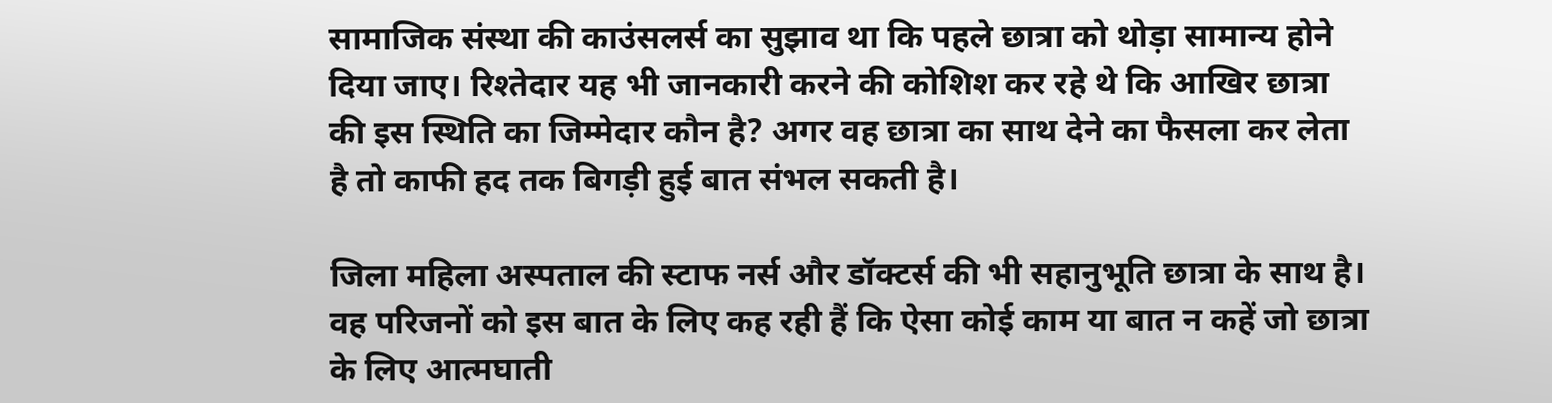सामाजिक संस्था की काउंसलर्स का सुझाव था कि पहले छात्रा को थोड़ा सामान्य होने दिया जाए। रिश्तेदार यह भी जानकारी करने की कोशिश कर रहे थे कि आखिर छात्रा की इस स्थिति का जिम्मेदार कौन है? अगर वह छात्रा का साथ देने का फैसला कर लेता है तो काफी हद तक बिगड़ी हुई बात संभल सकती है।

जिला महिला अस्पताल की स्टाफ नर्स और डॉक्टर्स की भी सहानुभूति छात्रा के साथ है।  वह परिजनों को इस बात के लिए कह रही हैं कि ऐसा कोई काम या बात न कहें जो छात्रा के लिए आत्मघाती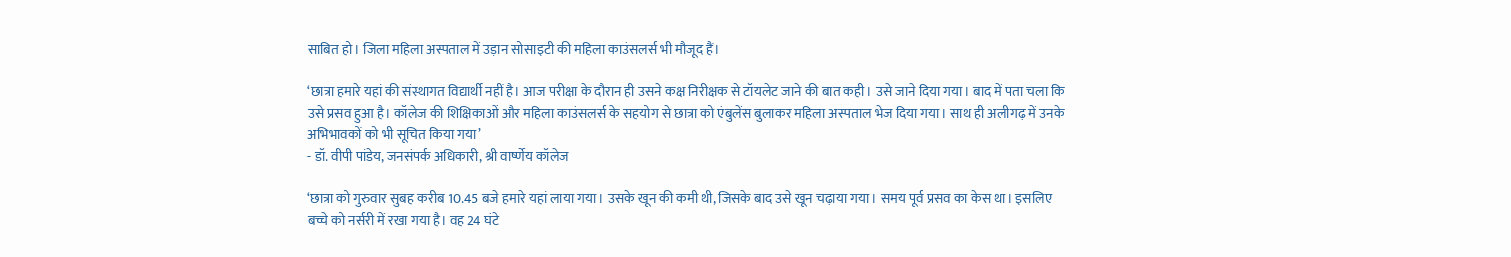साबित हो। जिला महिला अस्पताल में उड़ान सोसाइटी की महिला काउंसलर्स भी मौजूद हैं।

‘छात्रा हमारे यहां की संस्थागत विद्यार्थी नहीं है। आज परीक्षा के दौरान ही उसने कक्ष निरीक्षक से टॉयलेट जाने की बात कही। उसे जाने दिया गया। बाद में पता चला कि उसे प्रसव हुआ है। कॉलेज की शिक्षिकाओं और महिला काउंसलर्स के सहयोग से छात्रा को एंबुलेंस बुलाकर महिला अस्पताल भेज दिया गया। साथ ही अलीगढ़ में उनके अभिभावकों को भी सूचित किया गया’
- डॉ. वीपी पांडेय, जनसंपर्क अधिकारी, श्री वार्ष्णेय कॉलेज

‘छात्रा को गुरुवार सुबह करीब 10.45 बजे हमारे यहां लाया गया। उसके खून की कमी थी, जिसके बाद उसे खून चढ़ाया गया। समय पूर्व प्रसव का केस था। इसलिए बच्चे को नर्सरी में रखा गया है। वह 24 घंटे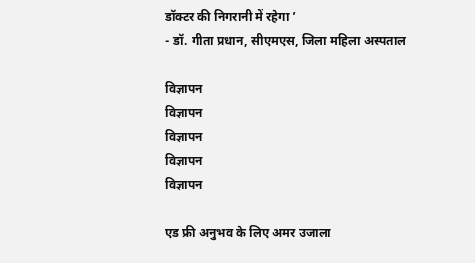डॉक्टर की निगरानी में रहेगा ’
- डॉ. गीता प्रधान, सीएमएस, जिला महिला अस्पताल

विज्ञापन
विज्ञापन
विज्ञापन
विज्ञापन
विज्ञापन

एड फ्री अनुभव के लिए अमर उजाला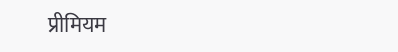प्रीमियम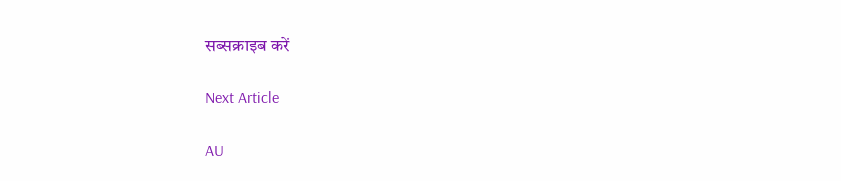सब्सक्राइब करें

Next Article

AU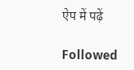ऐप में पढ़ें

Followed